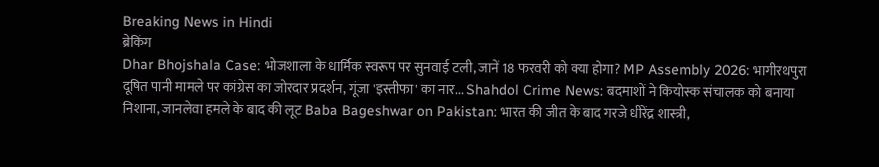Breaking News in Hindi
ब्रेकिंग
Dhar Bhojshala Case: भोजशाला के धार्मिक स्वरूप पर सुनवाई टली, जानें 18 फरवरी को क्या होगा? MP Assembly 2026: भागीरथपुरा दूषित पानी मामले पर कांग्रेस का जोरदार प्रदर्शन, गूंजा 'इस्तीफा' का नार... Shahdol Crime News: बदमाशों ने कियोस्क संचालक को बनाया निशाना, जानलेवा हमले के बाद की लूट Baba Bageshwar on Pakistan: भारत की जीत के बाद गरजे धीरेंद्र शास्त्री,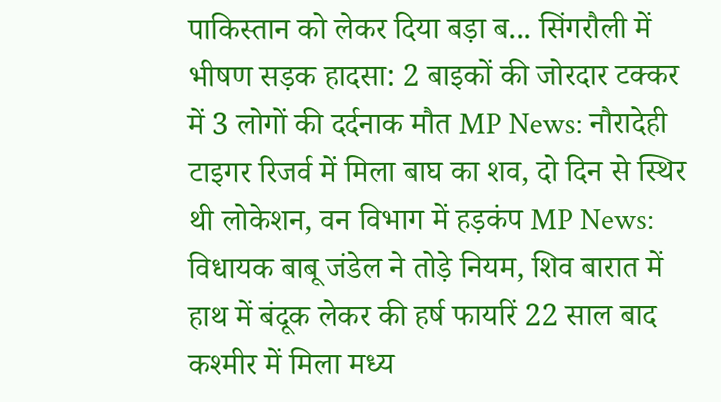पाकिस्तान को लेकर दिया बड़ा ब... सिंगरौली में भीषण सड़क हादसा: 2 बाइकों की जोरदार टक्कर में 3 लोगों की दर्दनाक मौत MP News: नौरादेही टाइगर रिजर्व में मिला बाघ का शव, दो दिन से स्थिर थी लोकेशन, वन विभाग में हड़कंप MP News: विधायक बाबू जंडेल ने तोड़े नियम, शिव बारात में हाथ में बंदूक लेकर की हर्ष फायरिं 22 साल बाद कश्मीर में मिला मध्य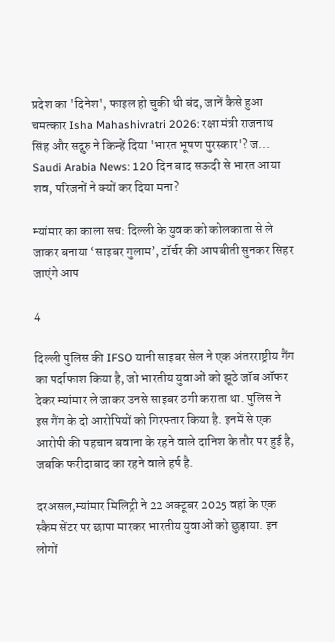प्रदेश का 'दिनेश', फाइल हो चुकी थी बंद, जानें कैसे हुआ चमत्कार Isha Mahashivratri 2026: रक्षा मंत्री राजनाथ सिंह और सद्गुरु ने किन्हें दिया 'भारत भूषण पुरस्कार'? ज... Saudi Arabia News: 120 दिन बाद सऊदी से भारत आया शव, परिजनों ने क्यों कर दिया मना?

म्यांमार का काला सच: दिल्ली के युवक को कोलकाता से ले जाकर बनाया ‘साइबर गुलाम’, टॉर्चर की आपबीती सुनकर सिहर जाएंगे आप

4

दिल्ली पुलिस की IFSO यानी साइबर सेल ने एक अंतरराष्ट्रीय गैंग का पर्दाफाश किया है, जो भारतीय युवाओं को झूठे जॉब ऑफर देकर म्यांमार ले जाकर उनसे साइबर ठगी कराता था. पुलिस ने इस गैंग के दो आरोपियों को गिरफ्तार किया है. इनमें से एक आरोपी की पहचान बवाना के रहने वाले दानिश के तौर पर हुई है, जबकि फरीदाबाद का रहने वाले हर्ष है.

दरअसल,म्यांमार मिलिट्री ने 22 अक्टूबर 2025 वहां के एक स्कैम सेंटर पर छापा मारकर भारतीय युवाओं को छुड़ाया. इन लोगों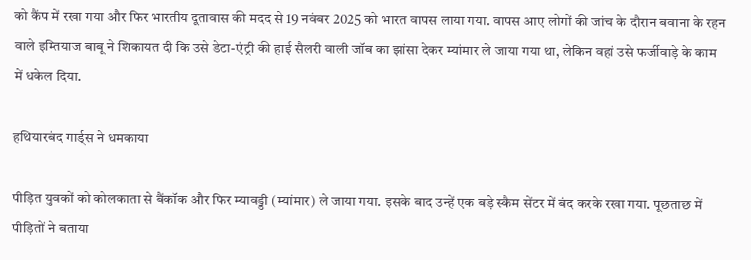को कैंप में रखा गया और फिर भारतीय दूतावास की मदद से 19 नवंबर 2025 को भारत वापस लाया गया. वापस आए लोगों की जांच के दौरान बवाना के रहन वाले इम्तियाज बाबू ने शिकायत दी कि उसे डेटा-एंट्री की हाई सैलरी वाली जॉब का झांसा देकर म्यांमार ले जाया गया था, लेकिन वहां उसे फर्जीवाड़े के काम में धकेल दिया.

हथियारबंद गार्ड्स ने धमकाया

पीड़ित युवकों को कोलकाता से बैंकॉक और फिर म्यावड्डी (म्यांमार) ले जाया गया. इसके बाद उन्हें एक बड़े स्कैम सेंटर में बंद करके रखा गया. पूछताछ में पीड़ितों ने बताया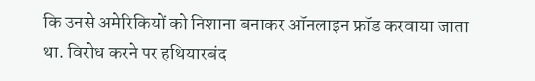कि उनसे अमेरिकियों को निशाना बनाकर ऑनलाइन फ्रॉड करवाया जाता था. विरोध करने पर हथियारबंद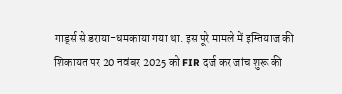गार्ड्स से डराया-धमकाया गया था. इस पूरे मामले में इम्तियाज की शिकायत पर 20 नवंबर 2025 को FIR दर्ज कर जांच शुरू की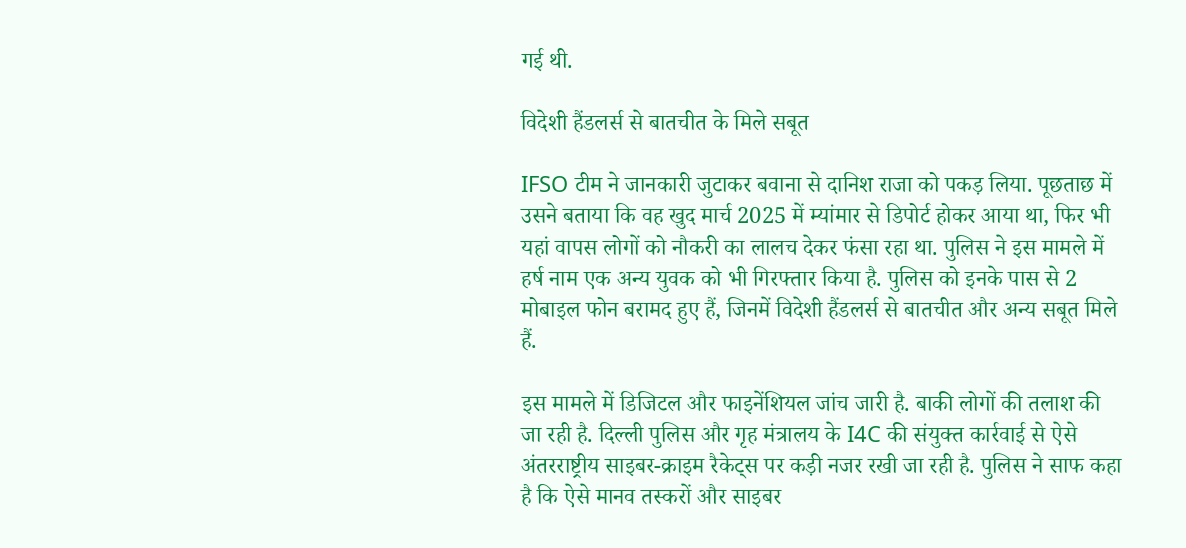गई थी.

विदेशी हैंडलर्स से बातचीत के मिले सबूत

IFSO टीम ने जानकारी जुटाकर बवाना से दानिश राजा को पकड़ लिया. पूछताछ में उसने बताया कि वह खुद मार्च 2025 में म्यांमार से डिपोर्ट होकर आया था, फिर भी यहां वापस लोगों को नौकरी का लालच देकर फंसा रहा था. पुलिस ने इस मामले में हर्ष नाम एक अन्य युवक को भी गिरफ्तार किया है. पुलिस को इनके पास से 2 मोबाइल फोन बरामद हुए हैं, जिनमें विदेशी हैंडलर्स से बातचीत और अन्य सबूत मिले हैं.

इस मामले में डिजिटल और फाइनेंशियल जांच जारी है. बाकी लोगों की तलाश की जा रही है. दिल्ली पुलिस और गृह मंत्रालय के I4C की संयुक्त कार्रवाई से ऐसे अंतरराष्ट्रीय साइबर-क्राइम रैकेट्स पर कड़ी नजर रखी जा रही है. पुलिस ने साफ कहा है कि ऐसे मानव तस्करों और साइबर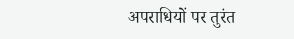अपराधियों पर तुरंत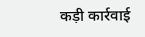कड़ी कार्रवाई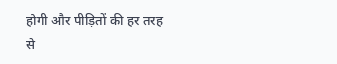होगी और पीड़ितों की हर तरह से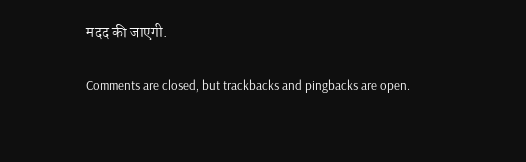मदद की जाएगी.

Comments are closed, but trackbacks and pingbacks are open.